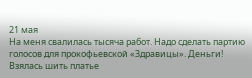21 мая
На меня свалилась тысяча работ. Надо сделать партию голосов для прокофьевской «Здравицы». Деньги! Взялась шить платье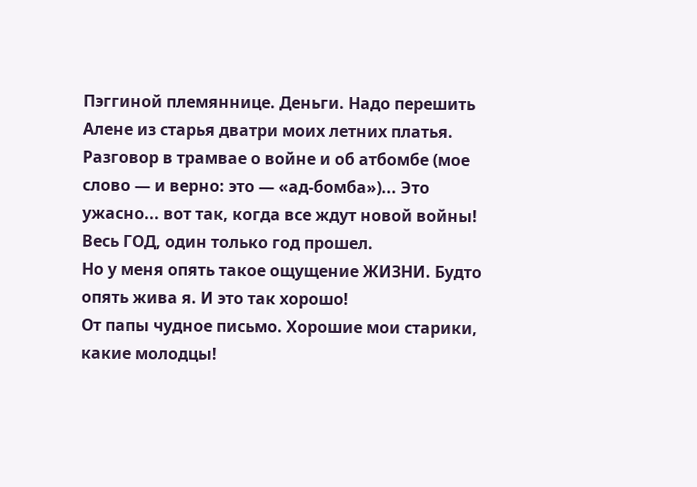Пэггиной племяннице. Деньги. Надо перешить Алене из старья дватри моих летних платья. Разговор в трамвае о войне и об атбомбе (мое слово — и верно: это — «ад-бомба»)... Это ужасно... вот так, когда все ждут новой войны! Весь ГОД, один только год прошел.
Но у меня опять такое ощущение ЖИЗНИ. Будто опять жива я. И это так хорошо!
От папы чудное письмо. Хорошие мои старики, какие молодцы!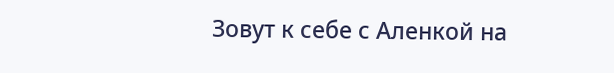Зовут к себе с Аленкой на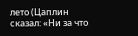лето (Цаплин сказал: «Ни за что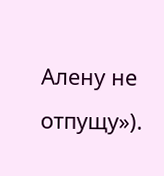Алену не отпущу»).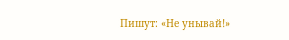Пишут: «Не унывай!»